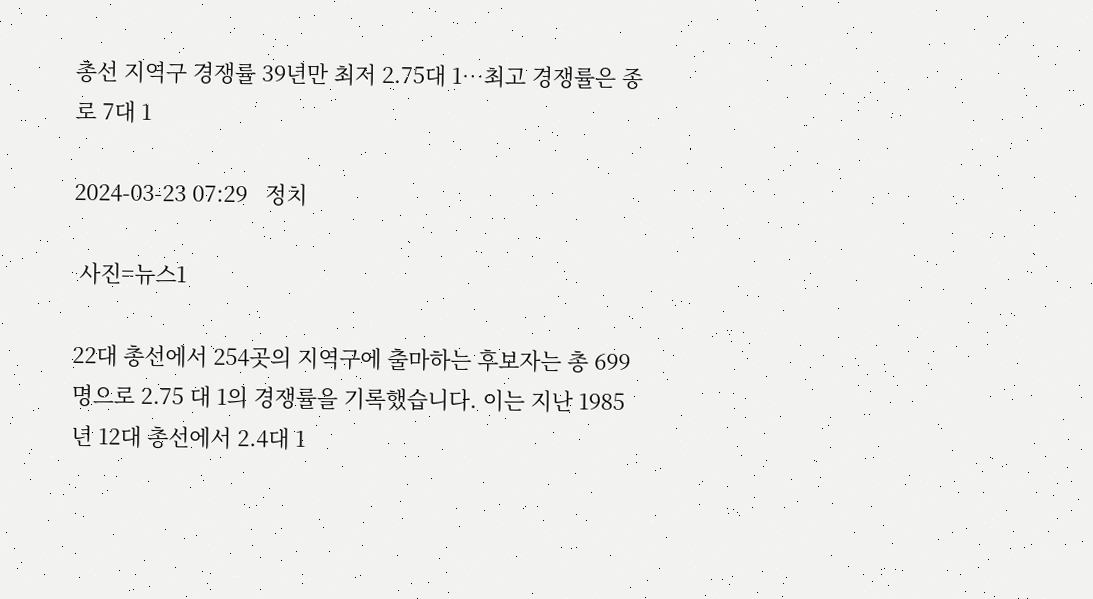총선 지역구 경쟁률 39년만 최저 2.75대 1…최고 경쟁률은 종로 7대 1

2024-03-23 07:29   정치

 사진=뉴스1

22대 총선에서 254곳의 지역구에 출마하는 후보자는 총 699명으로 2.75 대 1의 경쟁률을 기록했습니다. 이는 지난 1985년 12대 총선에서 2.4대 1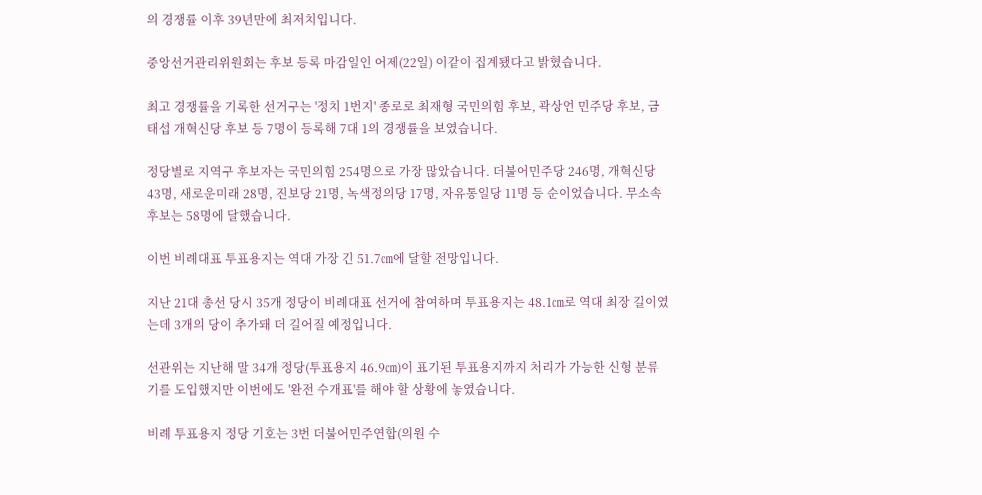의 경쟁률 이후 39년만에 최저치입니다.

중앙선거관리위원회는 후보 등록 마감일인 어제(22일) 이같이 집계됐다고 밝혔습니다.

최고 경쟁률을 기록한 선거구는 '정치 1번지' 종로로 최재형 국민의힘 후보, 곽상언 민주당 후보, 금태섭 개혁신당 후보 등 7명이 등록해 7대 1의 경쟁률을 보였습니다.

정당별로 지역구 후보자는 국민의힘 254명으로 가장 많았습니다. 더불어민주당 246명, 개혁신당 43명, 새로운미래 28명, 진보당 21명, 녹색정의당 17명, 자유통일당 11명 등 순이었습니다. 무소속 후보는 58명에 달했습니다.

이번 비례대표 투표용지는 역대 가장 긴 51.7㎝에 달할 전망입니다.

지난 21대 총선 당시 35개 정당이 비례대표 선거에 참여하며 투표용지는 48.1㎝로 역대 최장 길이였는데 3개의 당이 추가돼 더 길어질 예정입니다.

선관위는 지난해 말 34개 정당(투표용지 46.9㎝)이 표기된 투표용지까지 처리가 가능한 신형 분류기를 도입했지만 이번에도 '완전 수개표'를 해야 할 상황에 놓였습니다.

비례 투표용지 정당 기호는 3번 더불어민주연합(의원 수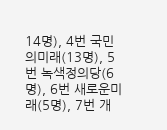14명), 4번 국민의미래(13명), 5번 녹색정의당(6명), 6번 새로운미래(5명), 7번 개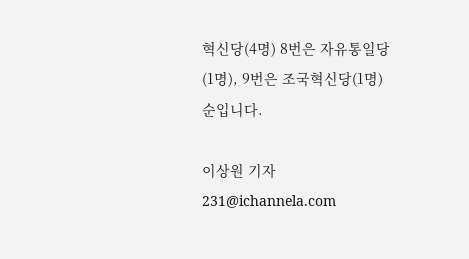혁신당(4명) 8번은 자유통일당(1명), 9번은 조국혁신당(1명) 순입니다.

이상원 기자 231@ichannela.com